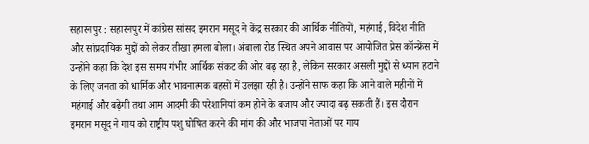सहारनपुर : सहारनपुर में कांग्रेस सांसद इमरान मसूद ने केंद्र सरकार की आर्थिक नीतियों, महंगाई, विदेश नीति और सांप्रदायिक मुद्दों को लेकर तीखा हमला बोला। अंबाला रोड स्थित अपने आवास पर आयोजित प्रेस कॉन्फ्रेंस में उन्होंने कहा कि देश इस समय गंभीर आर्थिक संकट की ओर बढ़ रहा है, लेकिन सरकार असली मुद्दों से ध्यान हटाने के लिए जनता को धार्मिक और भावनात्मक बहसों में उलझा रही है। उन्होंने साफ कहा कि आने वाले महीनों में महंगाई और बढ़ेगी तथा आम आदमी की परेशानियां कम होने के बजाय और ज्यादा बढ़ सकती हैं। इस दौरान इमरान मसूद ने गाय को राष्ट्रीय पशु घोषित करने की मांग की और भाजपा नेताओं पर गाय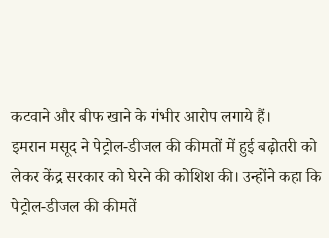कटवाने और बीफ खाने के गंभीर आरोप लगाये हैं।
इमरान मसूद ने पेट्रोल-डीजल की कीमतों में हुई बढ़ोतरी को लेकर केंद्र सरकार को घेरने की कोशिश की। उन्होंने कहा कि पेट्रोल-डीजल की कीमतें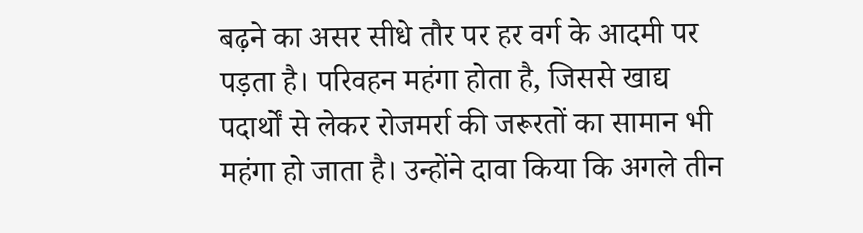बढ़ने का असर सीधे तौर पर हर वर्ग के आदमी पर पड़ता है। परिवहन महंगा होता है, जिससे खाद्य पदार्थों से लेकर रोजमर्रा की जरूरतों का सामान भी महंगा हो जाता है। उन्होंने दावा किया कि अगले तीन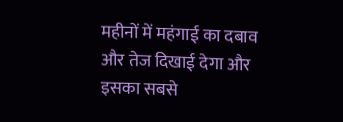महीनों में महंगाई का दबाव और तेज दिखाई देगा और इसका सबसे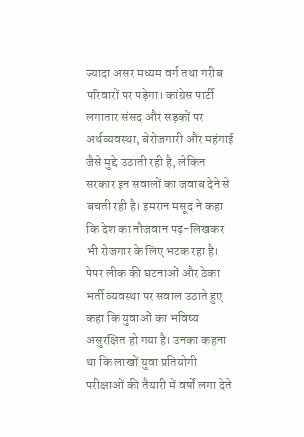ज्यादा असर मध्यम वर्ग तथा गरीब परिवारों पर पड़ेगा। कांग्रेस पार्टी लगातार संसद और सड़कों पर अर्थव्यवस्था, बेरोजगारी और महंगाई जैसे मुद्दे उठाती रही है, लेकिन सरकार इन सवालों का जवाब देने से बचती रही है। इमरान मसूद ने कहा कि देश का नौजवान पढ़-लिखकर भी रोजगार के लिए भटक रहा है। पेपर लीक की घटनाओं और ठेका भर्ती व्यवस्था पर सवाल उठाते हुए कहा कि युवाओं का भविष्य असुरक्षित हो गया है। उनका कहना था कि लाखों युवा प्रतियोगी परीक्षाओं की तैयारी में वर्षों लगा देते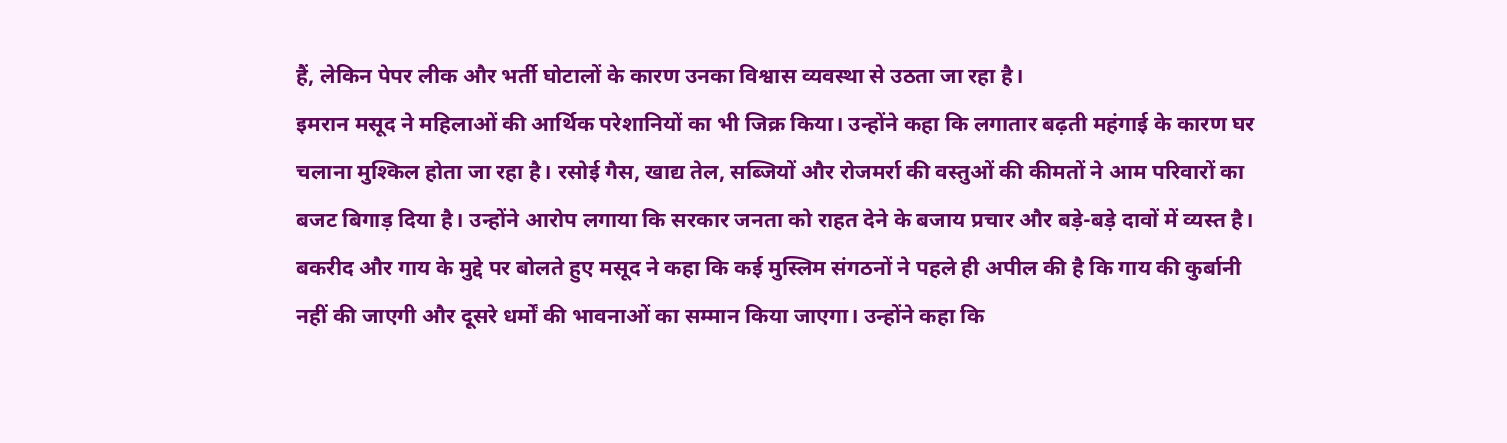हैं, लेकिन पेपर लीक और भर्ती घोटालों के कारण उनका विश्वास व्यवस्था से उठता जा रहा है।
इमरान मसूद ने महिलाओं की आर्थिक परेशानियों का भी जिक्र किया। उन्होंने कहा कि लगातार बढ़ती महंगाई के कारण घर चलाना मुश्किल होता जा रहा है। रसोई गैस, खाद्य तेल, सब्जियों और रोजमर्रा की वस्तुओं की कीमतों ने आम परिवारों का बजट बिगाड़ दिया है। उन्होंने आरोप लगाया कि सरकार जनता को राहत देने के बजाय प्रचार और बड़े-बड़े दावों में व्यस्त है। बकरीद और गाय के मुद्दे पर बोलते हुए मसूद ने कहा कि कई मुस्लिम संगठनों ने पहले ही अपील की है कि गाय की कुर्बानी नहीं की जाएगी और दूसरे धर्मों की भावनाओं का सम्मान किया जाएगा। उन्होंने कहा कि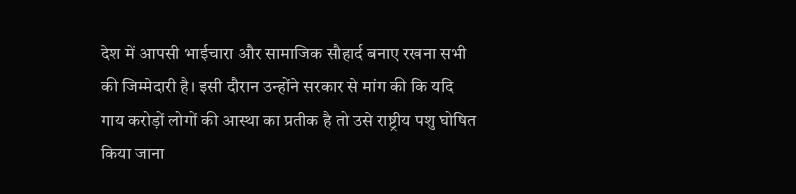देश में आपसी भाईचारा और सामाजिक सौहार्द बनाए रखना सभी की जिम्मेदारी है। इसी दौरान उन्होंने सरकार से मांग की कि यदि गाय करोड़ों लोगों की आस्था का प्रतीक है तो उसे राष्ट्रीय पशु घोषित किया जाना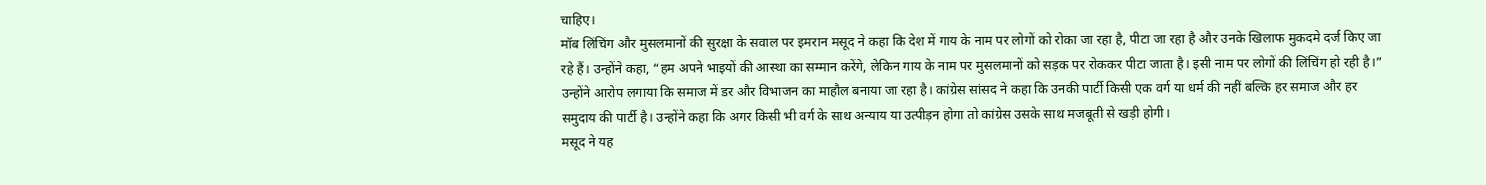चाहिए।
मॉब लिंचिंग और मुसलमानों की सुरक्षा के सवाल पर इमरान मसूद ने कहा कि देश में गाय के नाम पर लोगों को रोका जा रहा है, पीटा जा रहा है और उनके खिलाफ मुकदमे दर्ज किए जा रहे हैं। उन्होंने कहा, “हम अपने भाइयों की आस्था का सम्मान करेंगे, लेकिन गाय के नाम पर मुसलमानों को सड़क पर रोककर पीटा जाता है। इसी नाम पर लोगों की लिंचिंग हो रही है।” उन्होंने आरोप लगाया कि समाज में डर और विभाजन का माहौल बनाया जा रहा है। कांग्रेस सांसद ने कहा कि उनकी पार्टी किसी एक वर्ग या धर्म की नहीं बल्कि हर समाज और हर समुदाय की पार्टी है। उन्होंने कहा कि अगर किसी भी वर्ग के साथ अन्याय या उत्पीड़न होगा तो कांग्रेस उसके साथ मजबूती से खड़ी होगी।
मसूद ने यह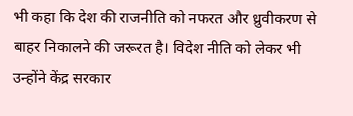भी कहा कि देश की राजनीति को नफरत और ध्रुवीकरण से बाहर निकालने की जरूरत है। विदेश नीति को लेकर भी उन्होंने केंद्र सरकार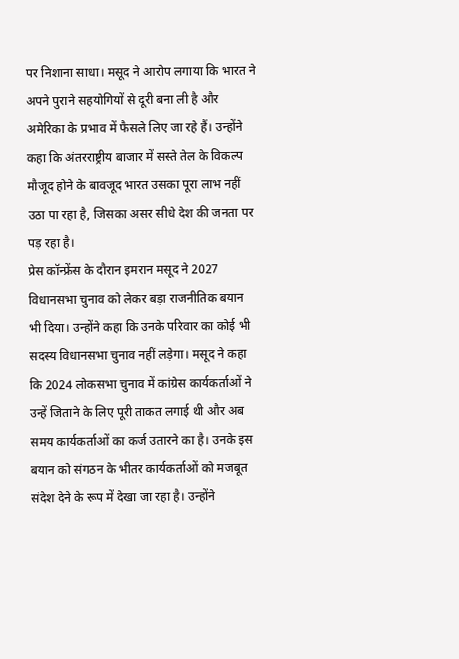पर निशाना साधा। मसूद ने आरोप लगाया कि भारत ने अपने पुराने सहयोगियों से दूरी बना ली है और अमेरिका के प्रभाव में फैसले लिए जा रहे हैं। उन्होंने कहा कि अंतरराष्ट्रीय बाजार में सस्ते तेल के विकल्प मौजूद होने के बावजूद भारत उसका पूरा लाभ नहीं उठा पा रहा है, जिसका असर सीधे देश की जनता पर पड़ रहा है।
प्रेस कॉन्फ्रेंस के दौरान इमरान मसूद ने 2027 विधानसभा चुनाव को लेकर बड़ा राजनीतिक बयान भी दिया। उन्होंने कहा कि उनके परिवार का कोई भी सदस्य विधानसभा चुनाव नहीं लड़ेगा। मसूद ने कहा कि 2024 लोकसभा चुनाव में कांग्रेस कार्यकर्ताओं ने उन्हें जिताने के लिए पूरी ताकत लगाई थी और अब समय कार्यकर्ताओं का कर्ज उतारने का है। उनके इस बयान को संगठन के भीतर कार्यकर्ताओं को मजबूत संदेश देने के रूप में देखा जा रहा है। उन्होंने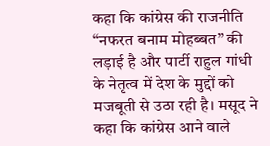कहा कि कांग्रेस की राजनीति “नफरत बनाम मोहब्बत” की लड़ाई है और पार्टी राहुल गांधी के नेतृत्व में देश के मुद्दों को मजबूती से उठा रही है। मसूद ने कहा कि कांग्रेस आने वाले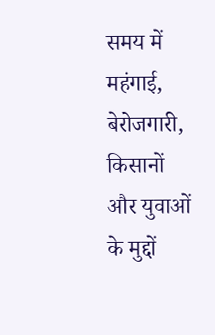समय में महंगाई, बेरोजगारी, किसानों और युवाओं के मुद्दों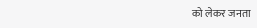को लेकर जनता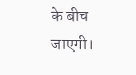के बीच जाएगी।